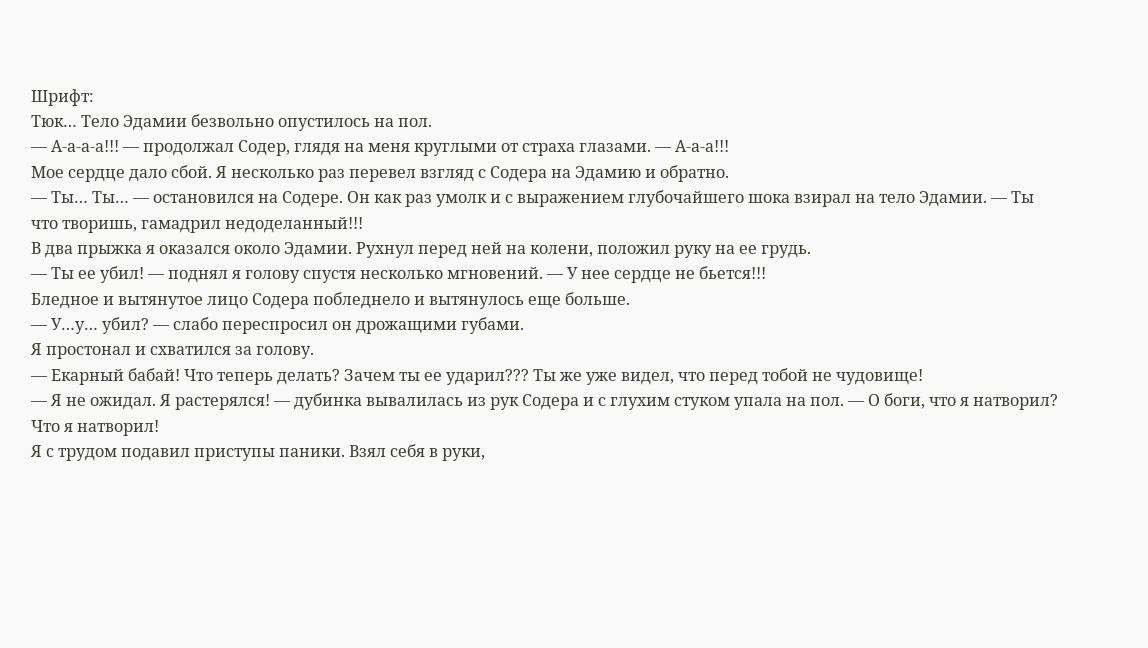Шрифт:
Тюк… Тело Эдамии безвольно опустилось на пол.
— А-а-а-а!!! — продолжал Содер, глядя на меня круглыми от страха глазами. — А-а-а!!!
Мое сердце дало сбой. Я несколько раз перевел взгляд с Содера на Эдамию и обратно.
— Ты… Ты… — остановился на Содере. Он как раз умолк и с выражением глубочайшего шока взирал на тело Эдамии. — Ты что творишь, гамадрил недоделанный!!!
В два прыжка я оказался около Эдамии. Рухнул перед ней на колени, положил руку на ее грудь.
— Ты ее убил! — поднял я голову спустя несколько мгновений. — У нее сердце не бьется!!!
Бледное и вытянутое лицо Содера побледнело и вытянулось еще больше.
— У…у… убил? — слабо переспросил он дрожащими губами.
Я простонал и схватился за голову.
— Екарный бабай! Что теперь делать? Зачем ты ее ударил??? Ты же уже видел, что перед тобой не чудовище!
— Я не ожидал. Я растерялся! — дубинка вывалилась из рук Содера и с глухим стуком упала на пол. — О боги, что я натворил? Что я натворил!
Я с трудом подавил приступы паники. Взял себя в руки,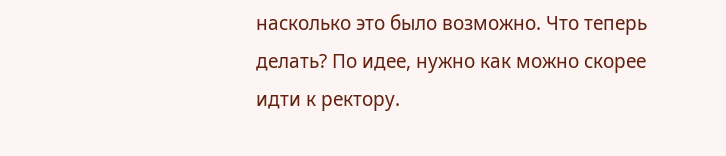насколько это было возможно. Что теперь делать? По идее, нужно как можно скорее идти к ректору.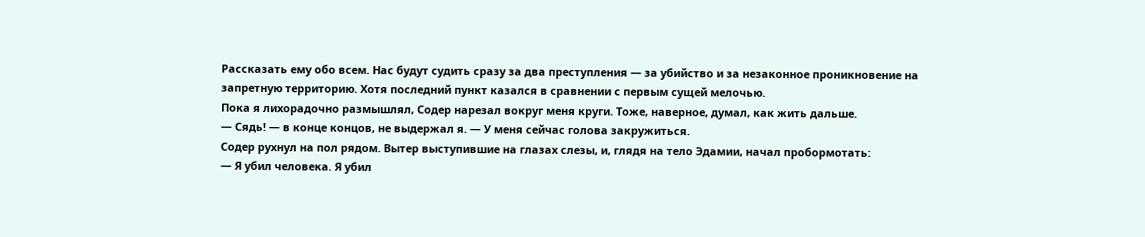Рассказать ему обо всем. Нас будут судить сразу за два преступления — за убийство и за незаконное проникновение на запретную территорию. Хотя последний пункт казался в сравнении с первым сущей мелочью.
Пока я лихорадочно размышлял, Содер нарезал вокруг меня круги. Тоже, наверное, думал, как жить дальше.
— Сядь! — в конце концов, не выдержал я. — У меня сейчас голова закружиться.
Содер рухнул на пол рядом. Вытер выступившие на глазах слезы, и, глядя на тело Эдамии, начал пробормотать:
— Я убил человека. Я убил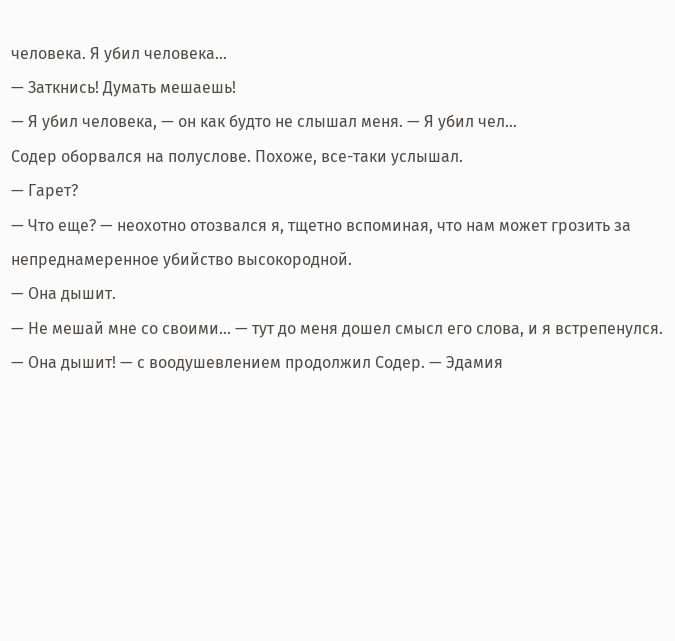человека. Я убил человека…
— Заткнись! Думать мешаешь!
— Я убил человека, — он как будто не слышал меня. — Я убил чел…
Содер оборвался на полуслове. Похоже, все-таки услышал.
— Гарет?
— Что еще? — неохотно отозвался я, тщетно вспоминая, что нам может грозить за непреднамеренное убийство высокородной.
— Она дышит.
— Не мешай мне со своими… — тут до меня дошел смысл его слова, и я встрепенулся.
— Она дышит! — с воодушевлением продолжил Содер. — Эдамия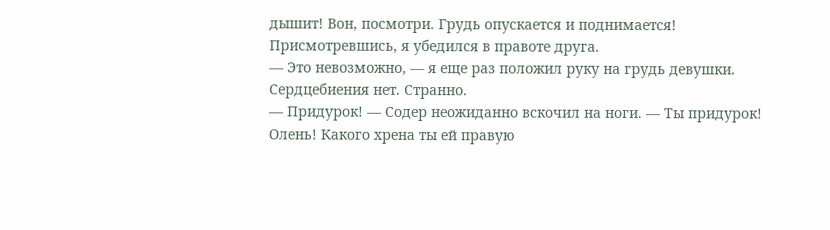дышит! Вон, посмотри. Грудь опускается и поднимается!
Присмотревшись, я убедился в правоте друга.
— Это невозможно, — я еще раз положил руку на грудь девушки.
Сердцебиения нет. Странно.
— Придурок! — Содер неожиданно вскочил на ноги. — Ты придурок! Олень! Какого хрена ты ей правую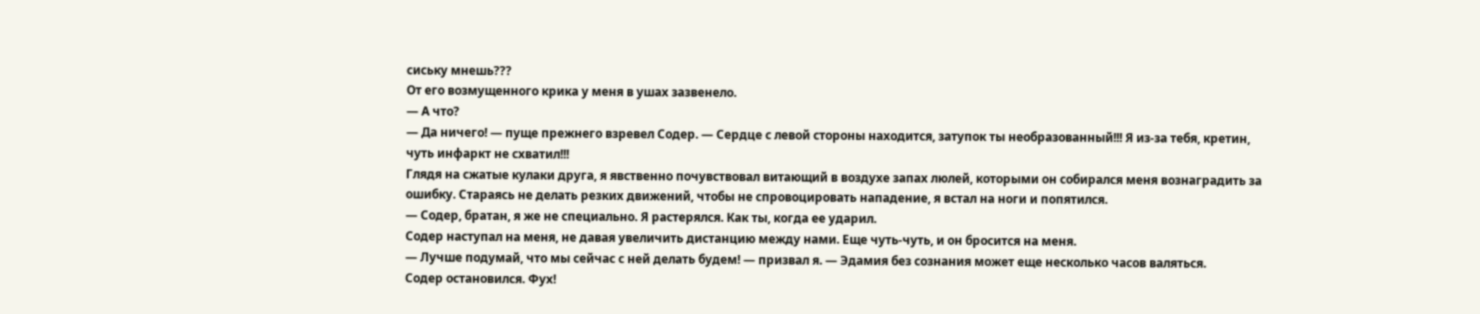сиську мнешь???
От его возмущенного крика у меня в ушах зазвенело.
— А что?
— Да ничего! — пуще прежнего взревел Содер. — Сердце с левой стороны находится, затупок ты необразованный!!! Я из-за тебя, кретин, чуть инфаркт не схватил!!!
Глядя на сжатые кулаки друга, я явственно почувствовал витающий в воздухе запах люлей, которыми он собирался меня вознаградить за ошибку. Стараясь не делать резких движений, чтобы не спровоцировать нападение, я встал на ноги и попятился.
— Содер, братан, я же не специально. Я растерялся. Как ты, когда ее ударил.
Содер наступал на меня, не давая увеличить дистанцию между нами. Еще чуть-чуть, и он бросится на меня.
— Лучше подумай, что мы сейчас с ней делать будем! — призвал я. — Эдамия без сознания может еще несколько часов валяться.
Содер остановился. Фух!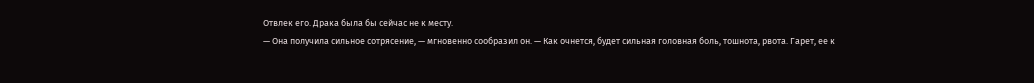Отвлек его. Драка была бы сейчас не к месту.
— Она получила сильное сотрясение, — мгновенно сообразил он. — Как очнется, будет сильная головная боль, тошнота, рвота. Гарет, ее к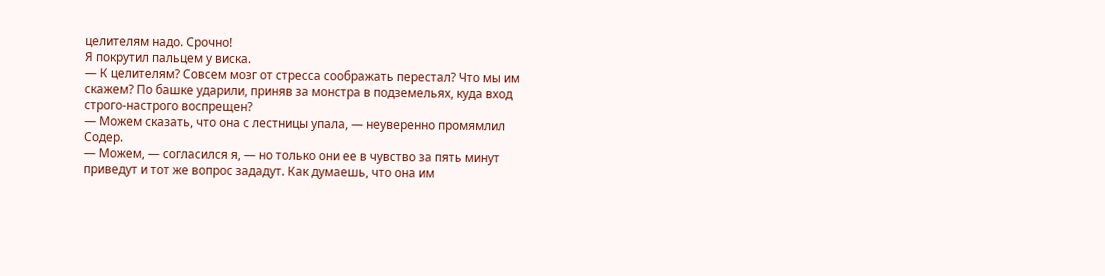целителям надо. Срочно!
Я покрутил пальцем у виска.
— К целителям? Совсем мозг от стресса соображать перестал? Что мы им скажем? По башке ударили, приняв за монстра в подземельях, куда вход строго-настрого воспрещен?
— Можем сказать, что она с лестницы упала, — неуверенно промямлил Содер.
— Можем, — согласился я, — но только они ее в чувство за пять минут приведут и тот же вопрос зададут. Как думаешь, что она им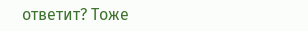ответит? Тоже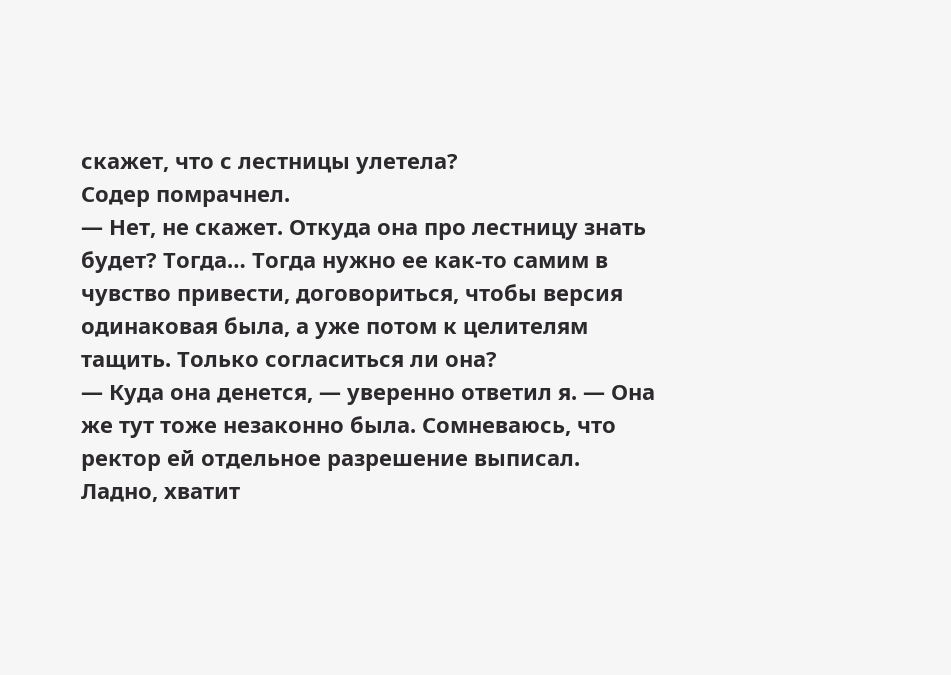скажет, что с лестницы улетела?
Содер помрачнел.
— Нет, не скажет. Откуда она про лестницу знать будет? Тогда… Тогда нужно ее как-то самим в чувство привести, договориться, чтобы версия одинаковая была, а уже потом к целителям тащить. Только согласиться ли она?
— Куда она денется, — уверенно ответил я. — Она же тут тоже незаконно была. Сомневаюсь, что ректор ей отдельное разрешение выписал. Ладно, хватит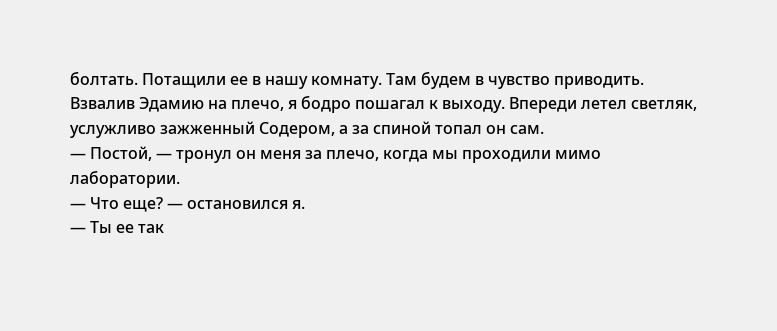болтать. Потащили ее в нашу комнату. Там будем в чувство приводить.
Взвалив Эдамию на плечо, я бодро пошагал к выходу. Впереди летел светляк, услужливо зажженный Содером, а за спиной топал он сам.
— Постой, — тронул он меня за плечо, когда мы проходили мимо лаборатории.
— Что еще? — остановился я.
— Ты ее так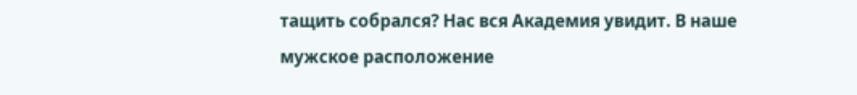тащить собрался? Нас вся Академия увидит. В наше мужское расположение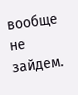вообще не зайдем.